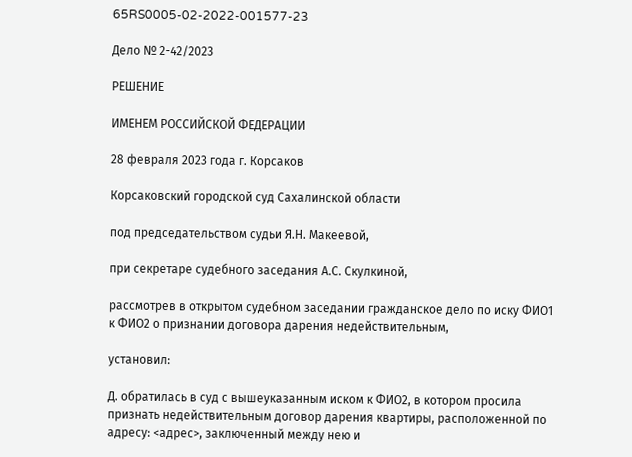65RS0005-02-2022-001577-23

Дело № 2-42/2023

РЕШЕНИЕ

ИМЕНЕМ РОССИЙСКОЙ ФЕДЕРАЦИИ

28 февраля 2023 года г. Корсаков

Корсаковский городской суд Сахалинской области

под председательством судьи Я.Н. Макеевой,

при секретаре судебного заседания А.С. Скулкиной,

рассмотрев в открытом судебном заседании гражданское дело по иску ФИО1 к ФИО2 о признании договора дарения недействительным,

установил:

Д. обратилась в суд с вышеуказанным иском к ФИО2, в котором просила признать недействительным договор дарения квартиры, расположенной по адресу: <адрес>, заключенный между нею и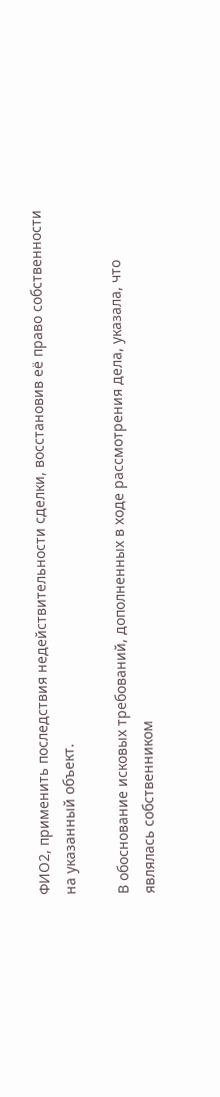ФИО2, применить последствия недействительности сделки, восстановив её право собственности на указанный объект.

В обоснование исковых требований, дополненных в ходе рассмотрения дела, указала, что являлась собственником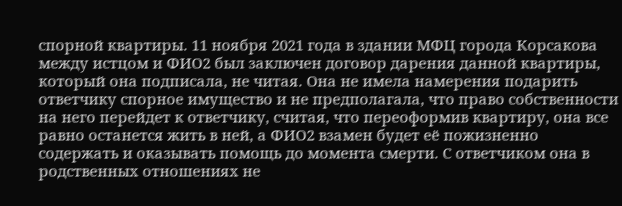спорной квартиры. 11 ноября 2021 года в здании МФЦ города Корсакова между истцом и ФИО2 был заключен договор дарения данной квартиры, который она подписала, не читая. Она не имела намерения подарить ответчику спорное имущество и не предполагала, что право собственности на него перейдет к ответчику, считая, что переоформив квартиру, она все равно останется жить в ней, а ФИО2 взамен будет её пожизненно содержать и оказывать помощь до момента смерти. С ответчиком она в родственных отношениях не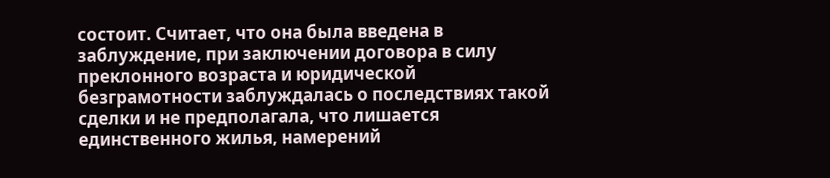состоит. Считает, что она была введена в заблуждение, при заключении договора в силу преклонного возраста и юридической безграмотности заблуждалась о последствиях такой сделки и не предполагала, что лишается единственного жилья, намерений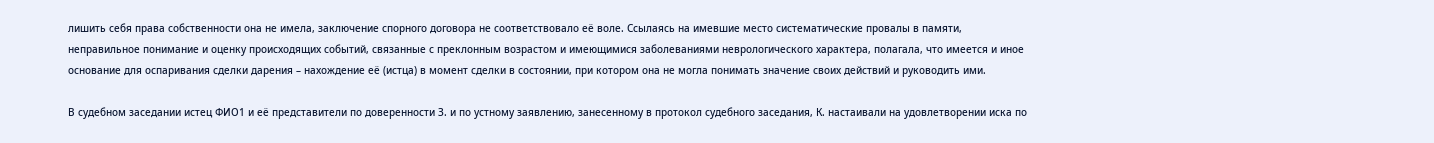лишить себя права собственности она не имела, заключение спорного договора не соответствовало её воле. Ссылаясь на имевшие место систематические провалы в памяти, неправильное понимание и оценку происходящих событий, связанные с преклонным возрастом и имеющимися заболеваниями неврологического характера, полагала, что имеется и иное основание для оспаривания сделки дарения – нахождение её (истца) в момент сделки в состоянии, при котором она не могла понимать значение своих действий и руководить ими.

В судебном заседании истец ФИО1 и её представители по доверенности З. и по устному заявлению, занесенному в протокол судебного заседания, К. настаивали на удовлетворении иска по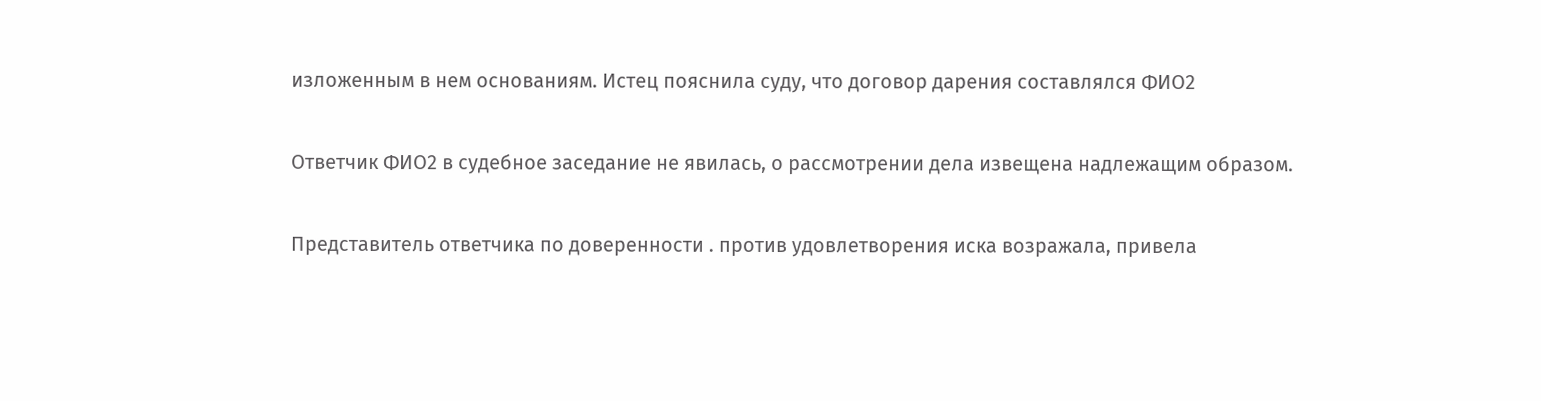изложенным в нем основаниям. Истец пояснила суду, что договор дарения составлялся ФИО2

Ответчик ФИО2 в судебное заседание не явилась, о рассмотрении дела извещена надлежащим образом.

Представитель ответчика по доверенности . против удовлетворения иска возражала, привела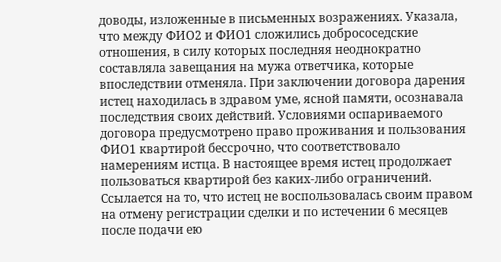доводы, изложенные в письменных возражениях. Указала, что между ФИО2 и ФИО1 сложились добрососедские отношения, в силу которых последняя неоднократно составляла завещания на мужа ответчика, которые впоследствии отменяла. При заключении договора дарения истец находилась в здравом уме, ясной памяти, осознавала последствия своих действий. Условиями оспариваемого договора предусмотрено право проживания и пользования ФИО1 квартирой бессрочно, что соответствовало намерениям истца. В настоящее время истец продолжает пользоваться квартирой без каких-либо ограничений. Ссылается на то, что истец не воспользовалась своим правом на отмену регистрации сделки и по истечении 6 месяцев после подачи ею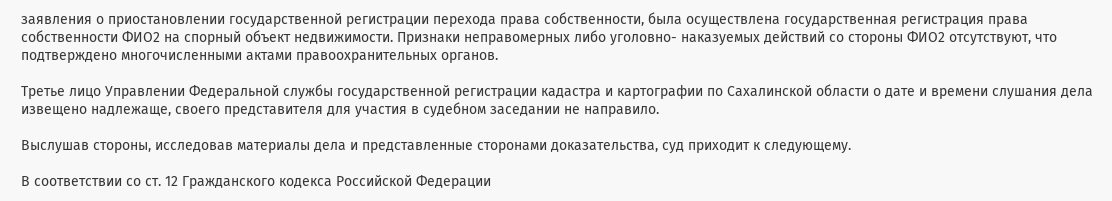заявления о приостановлении государственной регистрации перехода права собственности, была осуществлена государственная регистрация права собственности ФИО2 на спорный объект недвижимости. Признаки неправомерных либо уголовно- наказуемых действий со стороны ФИО2 отсутствуют, что подтверждено многочисленными актами правоохранительных органов.

Третье лицо Управлении Федеральной службы государственной регистрации кадастра и картографии по Сахалинской области о дате и времени слушания дела извещено надлежаще, своего представителя для участия в судебном заседании не направило.

Выслушав стороны, исследовав материалы дела и представленные сторонами доказательства, суд приходит к следующему.

В соответствии со ст. 12 Гражданского кодекса Российской Федерации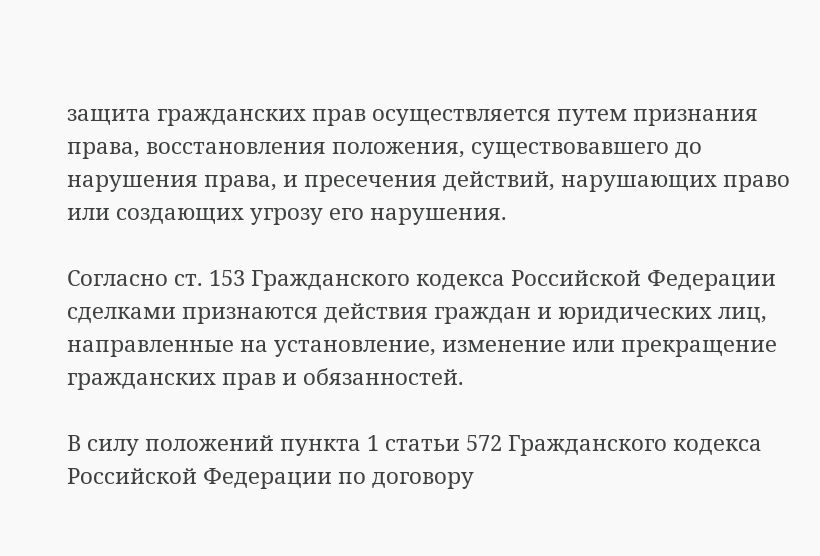защита гражданских прав осуществляется путем признания права, восстановления положения, существовавшего до нарушения права, и пресечения действий, нарушающих право или создающих угрозу его нарушения.

Согласно ст. 153 Гражданского кодекса Российской Федерации сделками признаются действия граждан и юридических лиц, направленные на установление, изменение или прекращение гражданских прав и обязанностей.

В силу положений пункта 1 статьи 572 Гражданского кодекса Российской Федерации по договору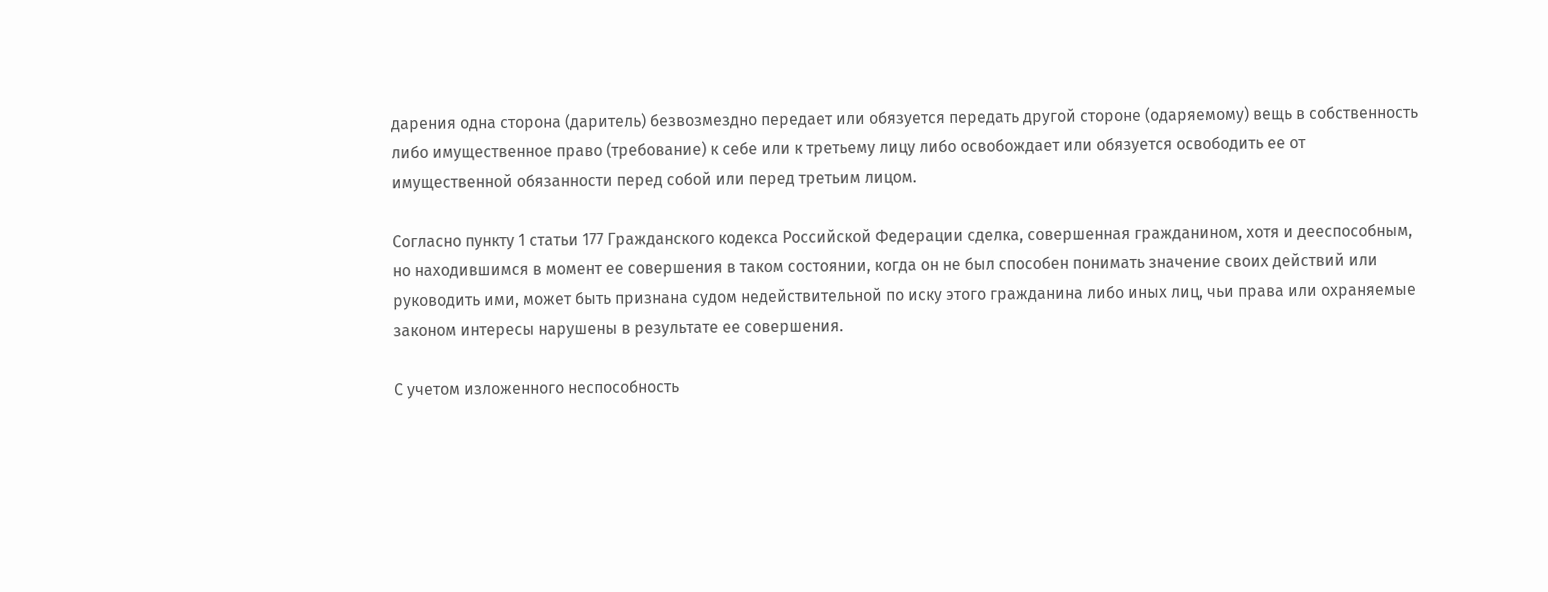дарения одна сторона (даритель) безвозмездно передает или обязуется передать другой стороне (одаряемому) вещь в собственность либо имущественное право (требование) к себе или к третьему лицу либо освобождает или обязуется освободить ее от имущественной обязанности перед собой или перед третьим лицом.

Согласно пункту 1 статьи 177 Гражданского кодекса Российской Федерации сделка, совершенная гражданином, хотя и дееспособным, но находившимся в момент ее совершения в таком состоянии, когда он не был способен понимать значение своих действий или руководить ими, может быть признана судом недействительной по иску этого гражданина либо иных лиц, чьи права или охраняемые законом интересы нарушены в результате ее совершения.

С учетом изложенного неспособность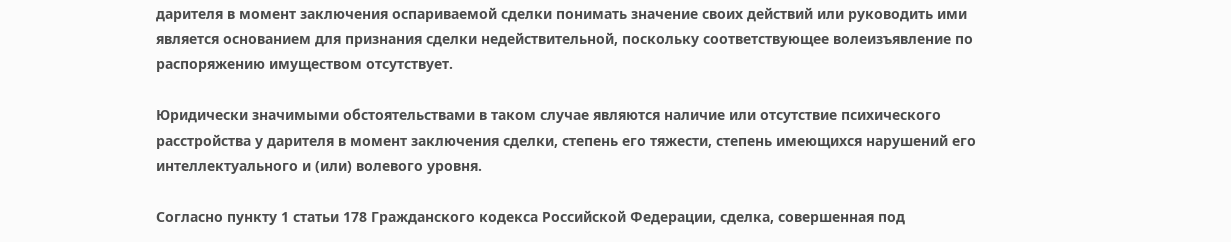дарителя в момент заключения оспариваемой сделки понимать значение своих действий или руководить ими является основанием для признания сделки недействительной, поскольку соответствующее волеизъявление по распоряжению имуществом отсутствует.

Юридически значимыми обстоятельствами в таком случае являются наличие или отсутствие психического расстройства у дарителя в момент заключения сделки, степень его тяжести, степень имеющихся нарушений его интеллектуального и (или) волевого уровня.

Согласно пункту 1 статьи 178 Гражданского кодекса Российской Федерации, сделка, совершенная под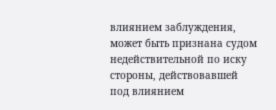влиянием заблуждения, может быть признана судом недействительной по иску стороны, действовавшей под влиянием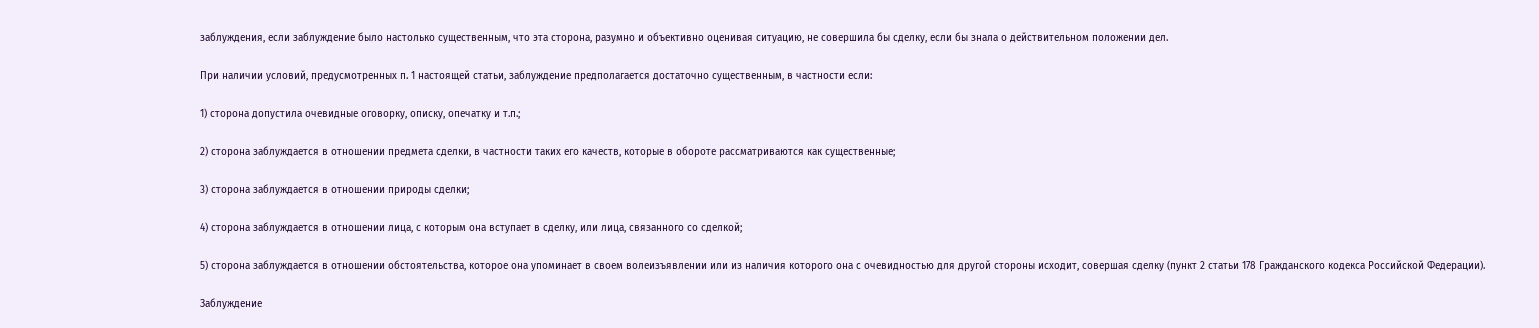заблуждения, если заблуждение было настолько существенным, что эта сторона, разумно и объективно оценивая ситуацию, не совершила бы сделку, если бы знала о действительном положении дел.

При наличии условий, предусмотренных п. 1 настоящей статьи, заблуждение предполагается достаточно существенным, в частности если:

1) сторона допустила очевидные оговорку, описку, опечатку и т.п.;

2) сторона заблуждается в отношении предмета сделки, в частности таких его качеств, которые в обороте рассматриваются как существенные;

3) сторона заблуждается в отношении природы сделки;

4) сторона заблуждается в отношении лица, с которым она вступает в сделку, или лица, связанного со сделкой;

5) сторона заблуждается в отношении обстоятельства, которое она упоминает в своем волеизъявлении или из наличия которого она с очевидностью для другой стороны исходит, совершая сделку (пункт 2 статьи 178 Гражданского кодекса Российской Федерации).

Заблуждение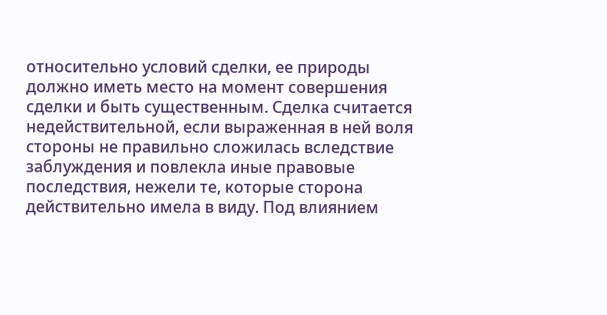относительно условий сделки, ее природы должно иметь место на момент совершения сделки и быть существенным. Сделка считается недействительной, если выраженная в ней воля стороны не правильно сложилась вследствие заблуждения и повлекла иные правовые последствия, нежели те, которые сторона действительно имела в виду. Под влиянием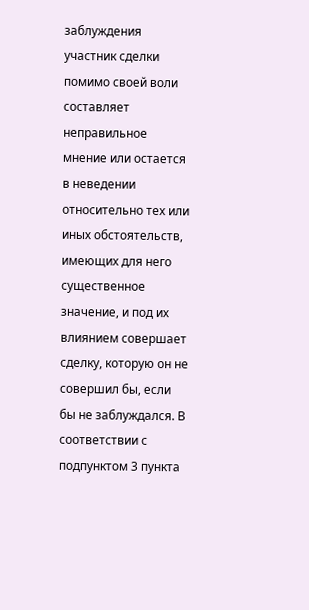заблуждения участник сделки помимо своей воли составляет неправильное мнение или остается в неведении относительно тех или иных обстоятельств, имеющих для него существенное значение, и под их влиянием совершает сделку, которую он не совершил бы, если бы не заблуждался. В соответствии с подпунктом 3 пункта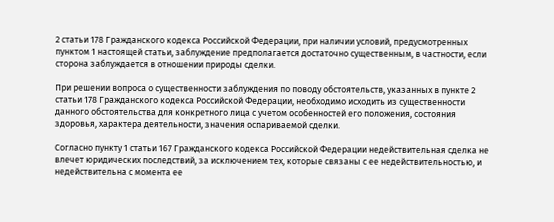2 статьи 178 Гражданского кодекса Российской Федерации, при наличии условий, предусмотренных пунктом 1 настоящей статьи, заблуждение предполагается достаточно существенным, в частности, если сторона заблуждается в отношении природы сделки.

При решении вопроса о существенности заблуждения по поводу обстоятельств, указанных в пункте 2 статьи 178 Гражданского кодекса Российской Федерации, необходимо исходить из существенности данного обстоятельства для конкретного лица с учетом особенностей его положения, состояния здоровья, характера деятельности, значения оспариваемой сделки.

Согласно пункту 1 статьи 167 Гражданского кодекса Российской Федерации недействительная сделка не влечет юридических последствий, за исключением тех, которые связаны с ее недействительностью, и недействительна с момента ее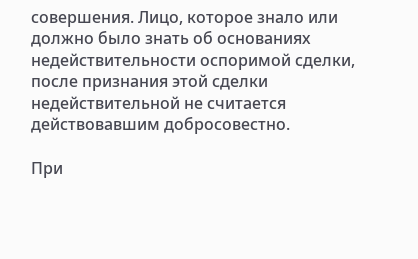совершения. Лицо, которое знало или должно было знать об основаниях недействительности оспоримой сделки, после признания этой сделки недействительной не считается действовавшим добросовестно.

При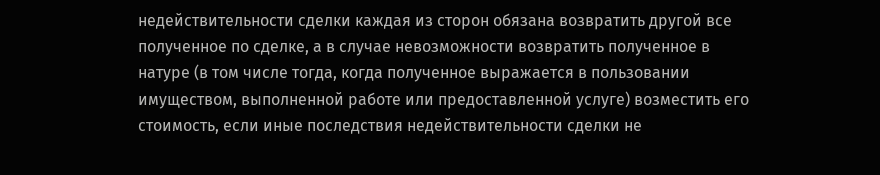недействительности сделки каждая из сторон обязана возвратить другой все полученное по сделке, а в случае невозможности возвратить полученное в натуре (в том числе тогда, когда полученное выражается в пользовании имуществом, выполненной работе или предоставленной услуге) возместить его стоимость, если иные последствия недействительности сделки не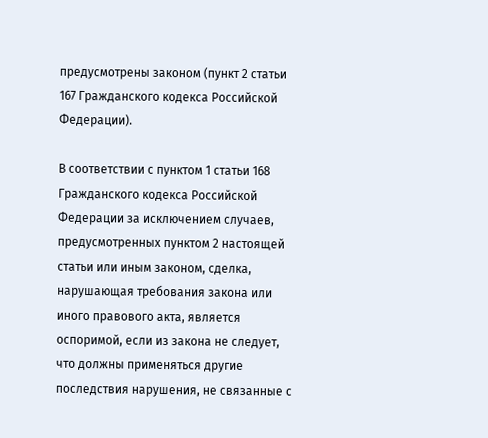предусмотрены законом (пункт 2 статьи 167 Гражданского кодекса Российской Федерации).

В соответствии с пунктом 1 статьи 168 Гражданского кодекса Российской Федерации за исключением случаев, предусмотренных пунктом 2 настоящей статьи или иным законом, сделка, нарушающая требования закона или иного правового акта, является оспоримой, если из закона не следует, что должны применяться другие последствия нарушения, не связанные с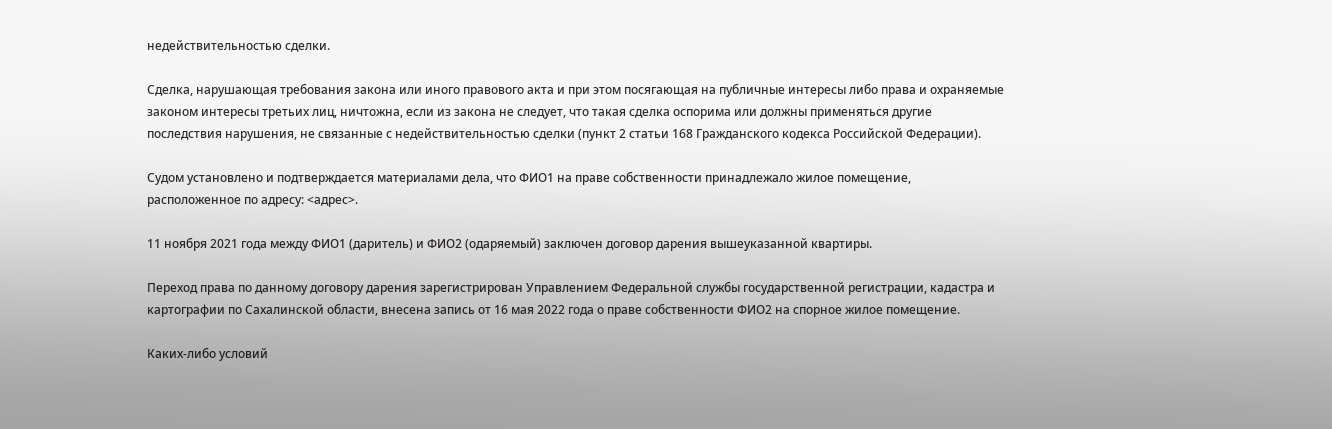недействительностью сделки.

Сделка, нарушающая требования закона или иного правового акта и при этом посягающая на публичные интересы либо права и охраняемые законом интересы третьих лиц, ничтожна, если из закона не следует, что такая сделка оспорима или должны применяться другие последствия нарушения, не связанные с недействительностью сделки (пункт 2 статьи 168 Гражданского кодекса Российской Федерации).

Судом установлено и подтверждается материалами дела, что ФИО1 на праве собственности принадлежало жилое помещение, расположенное по адресу: <адрес>.

11 ноября 2021 года между ФИО1 (даритель) и ФИО2 (одаряемый) заключен договор дарения вышеуказанной квартиры.

Переход права по данному договору дарения зарегистрирован Управлением Федеральной службы государственной регистрации, кадастра и картографии по Сахалинской области, внесена запись от 16 мая 2022 года о праве собственности ФИО2 на спорное жилое помещение.

Каких-либо условий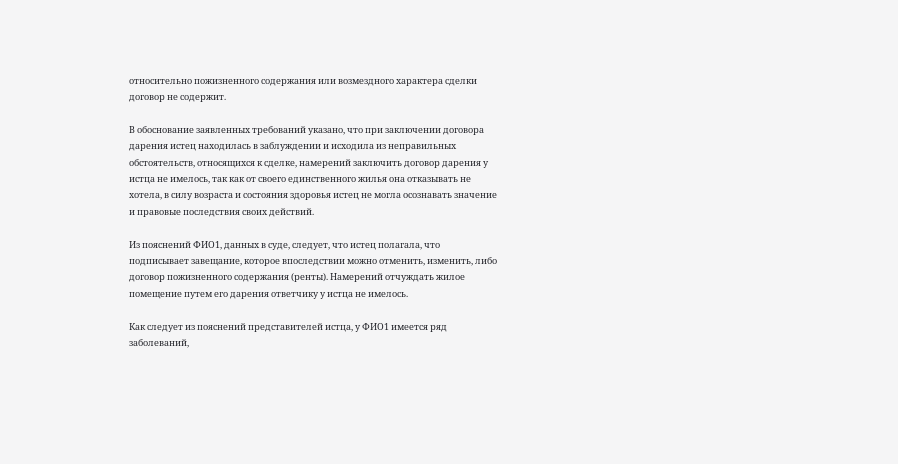относительно пожизненного содержания или возмездного характера сделки договор не содержит.

В обоснование заявленных требований указано, что при заключении договора дарения истец находилась в заблуждении и исходила из неправильных обстоятельств, относящихся к сделке, намерений заключить договор дарения у истца не имелось, так как от своего единственного жилья она отказывать не хотела, в силу возраста и состояния здоровья истец не могла осознавать значение и правовые последствия своих действий.

Из пояснений ФИО1, данных в суде, следует, что истец полагала, что подписывает завещание, которое впоследствии можно отменить, изменить, либо договор пожизненного содержания (ренты). Намерений отчуждать жилое помещение путем его дарения ответчику у истца не имелось.

Как следует из пояснений представителей истца, у ФИО1 имеется ряд заболеваний,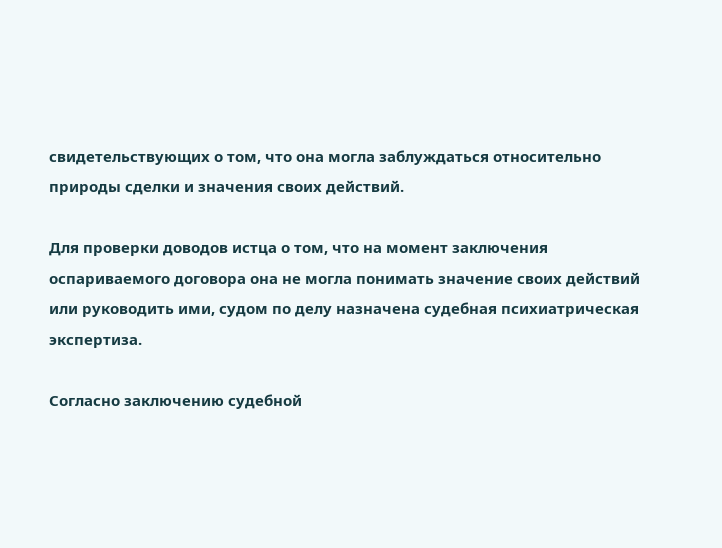свидетельствующих о том, что она могла заблуждаться относительно природы сделки и значения своих действий.

Для проверки доводов истца о том, что на момент заключения оспариваемого договора она не могла понимать значение своих действий или руководить ими, судом по делу назначена судебная психиатрическая экспертиза.

Согласно заключению судебной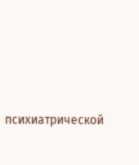психиатрической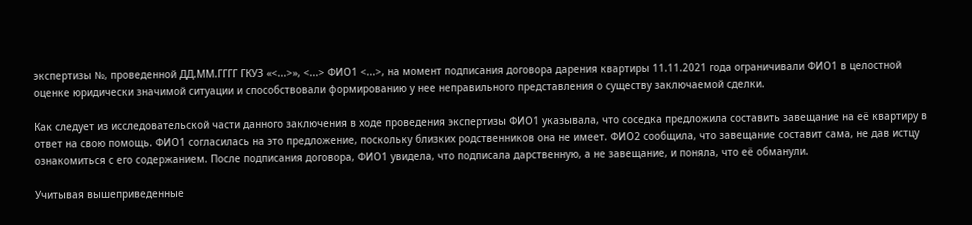экспертизы №, проведенной ДД.ММ.ГГГГ ГКУЗ «<...>», <...> ФИО1 <...>, на момент подписания договора дарения квартиры 11.11.2021 года ограничивали ФИО1 в целостной оценке юридически значимой ситуации и способствовали формированию у нее неправильного представления о существу заключаемой сделки.

Как следует из исследовательской части данного заключения в ходе проведения экспертизы ФИО1 указывала, что соседка предложила составить завещание на её квартиру в ответ на свою помощь. ФИО1 согласилась на это предложение, поскольку близких родственников она не имеет. ФИО2 сообщила, что завещание составит сама, не дав истцу ознакомиться с его содержанием. После подписания договора, ФИО1 увидела, что подписала дарственную, а не завещание, и поняла, что её обманули.

Учитывая вышеприведенные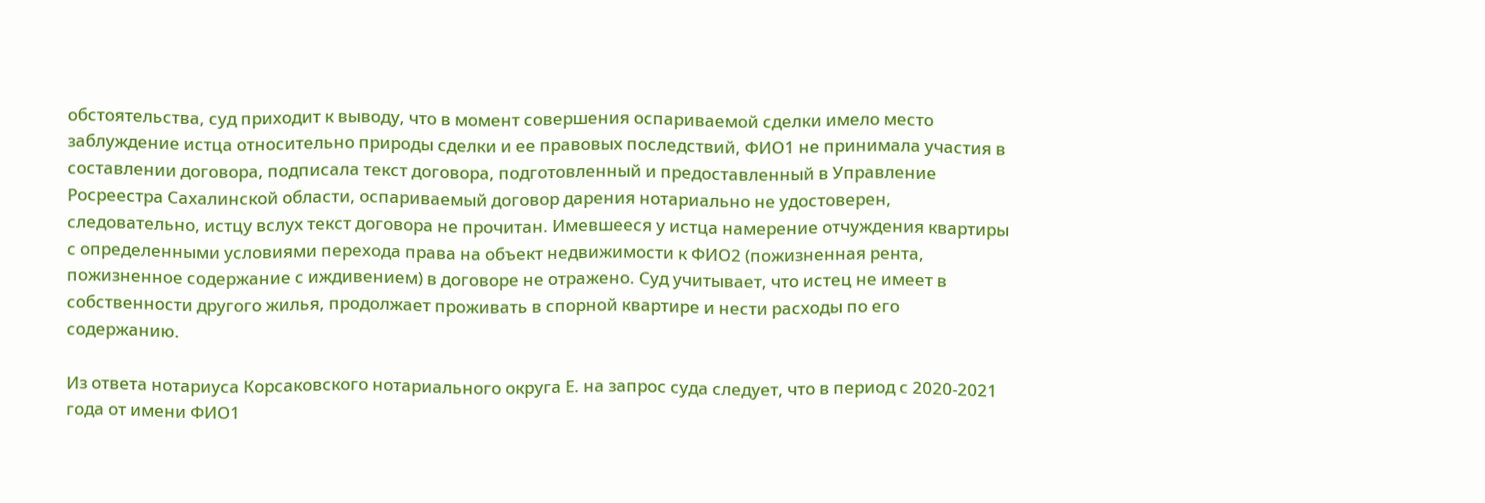обстоятельства, суд приходит к выводу, что в момент совершения оспариваемой сделки имело место заблуждение истца относительно природы сделки и ее правовых последствий, ФИО1 не принимала участия в составлении договора, подписала текст договора, подготовленный и предоставленный в Управление Росреестра Сахалинской области, оспариваемый договор дарения нотариально не удостоверен, следовательно, истцу вслух текст договора не прочитан. Имевшееся у истца намерение отчуждения квартиры с определенными условиями перехода права на объект недвижимости к ФИО2 (пожизненная рента, пожизненное содержание с иждивением) в договоре не отражено. Суд учитывает, что истец не имеет в собственности другого жилья, продолжает проживать в спорной квартире и нести расходы по его содержанию.

Из ответа нотариуса Корсаковского нотариального округа Е. на запрос суда следует, что в период с 2020-2021 года от имени ФИО1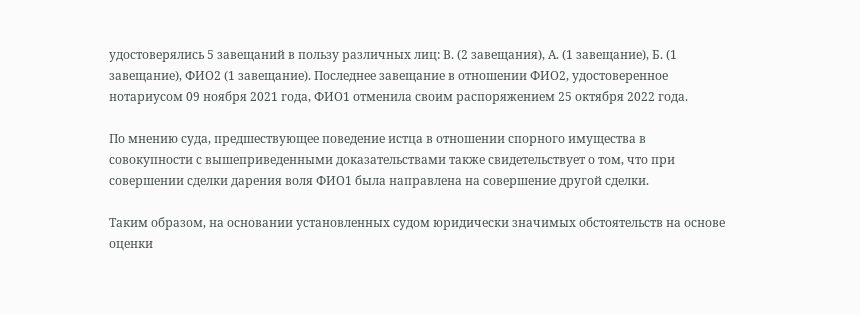удостоверялись 5 завещаний в пользу различных лиц: В. (2 завещания), А. (1 завещание), Б. (1 завещание), ФИО2 (1 завещание). Последнее завещание в отношении ФИО2, удостоверенное нотариусом 09 ноября 2021 года, ФИО1 отменила своим распоряжением 25 октября 2022 года.

По мнению суда, предшествующее поведение истца в отношении спорного имущества в совокупности с вышеприведенными доказательствами также свидетельствует о том, что при совершении сделки дарения воля ФИО1 была направлена на совершение другой сделки.

Таким образом, на основании установленных судом юридически значимых обстоятельств на основе оценки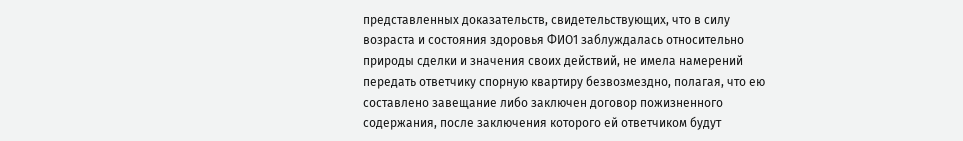представленных доказательств, свидетельствующих, что в силу возраста и состояния здоровья ФИО1 заблуждалась относительно природы сделки и значения своих действий, не имела намерений передать ответчику спорную квартиру безвозмездно, полагая, что ею составлено завещание либо заключен договор пожизненного содержания, после заключения которого ей ответчиком будут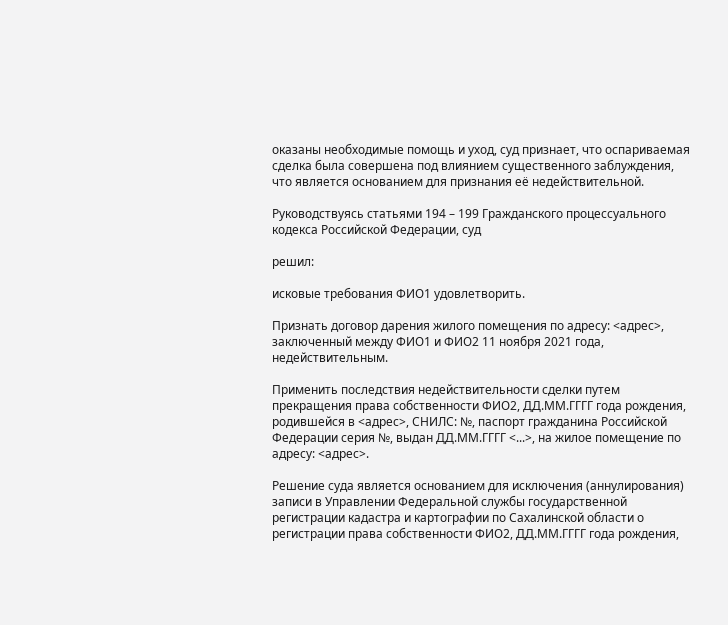оказаны необходимые помощь и уход, суд признает, что оспариваемая сделка была совершена под влиянием существенного заблуждения, что является основанием для признания её недействительной.

Руководствуясь статьями 194 – 199 Гражданского процессуального кодекса Российской Федерации, суд

решил:

исковые требования ФИО1 удовлетворить.

Признать договор дарения жилого помещения по адресу: <адрес>, заключенный между ФИО1 и ФИО2 11 ноября 2021 года, недействительным.

Применить последствия недействительности сделки путем прекращения права собственности ФИО2, ДД.ММ.ГГГГ года рождения, родившейся в <адрес>, СНИЛС: №, паспорт гражданина Российской Федерации серия №, выдан ДД.ММ.ГГГГ <...>, на жилое помещение по адресу: <адрес>.

Решение суда является основанием для исключения (аннулирования) записи в Управлении Федеральной службы государственной регистрации кадастра и картографии по Сахалинской области о регистрации права собственности ФИО2, ДД.ММ.ГГГГ года рождения,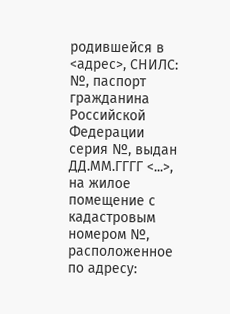родившейся в <адрес>, СНИЛС: №, паспорт гражданина Российской Федерации серия №, выдан ДД.ММ.ГГГГ <...>, на жилое помещение с кадастровым номером №, расположенное по адресу: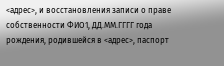<адрес>, и восстановления записи о праве собственности ФИО1, ДД.ММ.ГГГГ года рождения, родившейся в <адрес>, паспорт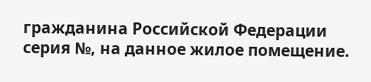гражданина Российской Федерации серия №, на данное жилое помещение.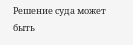Решение суда может быть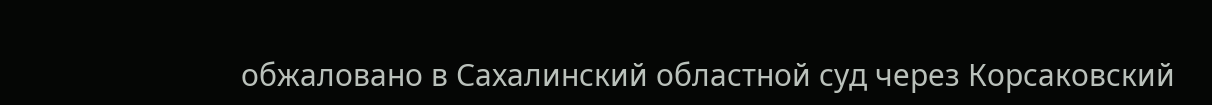обжаловано в Сахалинский областной суд через Корсаковский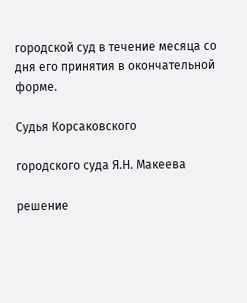городской суд в течение месяца со дня его принятия в окончательной форме.

Судья Корсаковского

городского суда Я.Н. Макеева

решение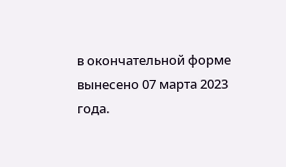в окончательной форме вынесено 07 марта 2023 года.